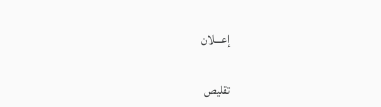إعـــلان

تقليص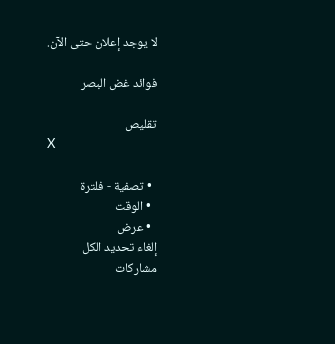لا يوجد إعلان حتى الآن.

فوائد غض البصر

تقليص
X

  • تصفية - فلترة
  • الوقت
  • عرض
إلغاء تحديد الكل
مشاركات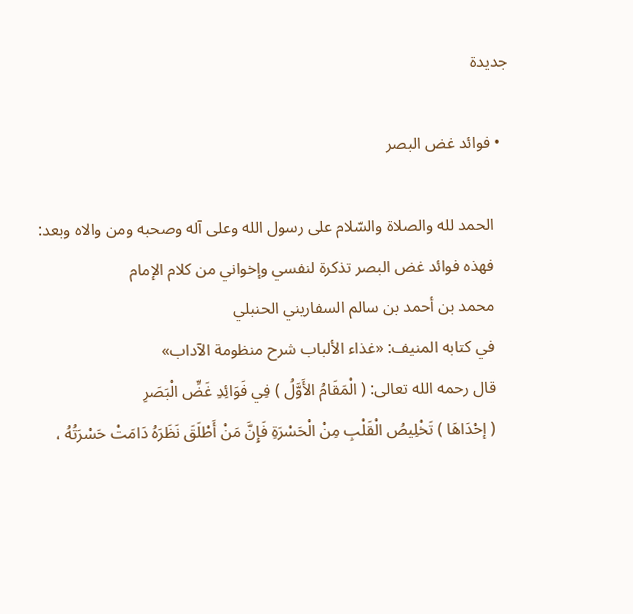جديدة

  • فوائد غض البصر

    الحمد لله والصلاة والسّلام على رسول الله وعلى آله وصحبه ومن والاه وبعد:
    فهذه فوائد غض البصر تذكرة لنفسي وإخواني من كلام الإمام
    محمد بن أحمد بن سالم السفاريني الحنبلي
    في كتابه المنيف: «غذاء الألباب شرح منظومة الآداب»
    قال رحمه الله تعالى: ( الْمَقَامُ الأَوَّلُ ) فِي فَوَائِدِ غَضِّ الْبَصَرِ
    ( إحْدَاهَا ) تَخْلِيصُ الْقَلْبِ مِنْ الْحَسْرَةِ فَإِنَّ مَنْ أَطْلَقَ نَظَرَهُ دَامَتْ حَسْرَتُهُ ،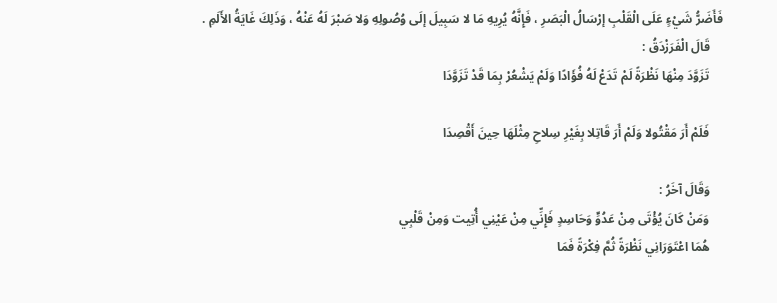فَأَضَرُّ شَيْءٍ عَلَى الْقَلْبِ إرْسَالُ الْبَصَرِ ، فَإِنَّهُ يُرِيهِ مَا لا سَبِيلَ إلَى وُصُولِهِ وَلا صَبْرَ لَهُ عَنْهُ ، وَذَلِكَ غَايَةُ الأَلَمِ .
    قَالَ الْفَرَزْدَقُ :
    تَزَوَّدَ مِنْهَا نَظْرَةً لَمْ تَدَعْ لَهُ فُؤَادًا وَلَمْ يَشْعُرْ بِمَا قَدْ تَزَوَّدَا

    فَلَمْ أَرَ مَقْتُولا وَلَمْ أَرَ قَاتِلا بِغَيْرِ سِلاحِ مِثْلَهَا حِينَ أَقْصِدَا

    وَقَالَ آخَرُ :
    وَمَنْ كَانَ يُؤْتَى مِنْ عَدُوٍّ وَحَاسِدٍ فَإِنِّي مِنْ عَيْنِي أُتِيت وَمِنْ قَلْبِي
    هُمَا اعْتَوَرَانِي نَظْرَةً ثُمَّ فِكْرَةً فَمَا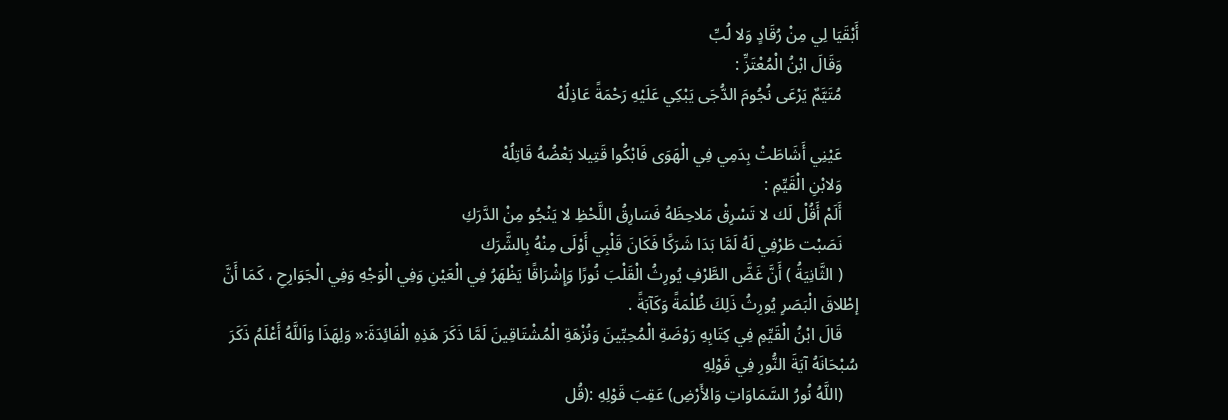أَبْقَيَا لِي مِنْ رُقَادٍ وَلا لُبِّ
    وَقَالَ ابْنُ الْمُعْتَزِّ :
    مُتَيَّمٌ يَرْعَى نُجُومَ الدُّجَى يَبْكِي عَلَيْهِ رَحْمَةً عَاذِلُهْ

    عَيْنِي أَشَاطَتْ بِدَمِي فِي الْهَوَى فَابْكُوا قَتِيلا بَعْضُهُ قَاتِلُهْ
    وَلابْنِ الْقَيِّمِ :
    أَلَمْ أَقُلْ لَك لا تَسْرِقْ مَلاحِظَهُ فَسَارِقُ اللَّحْظِ لا يَنْجُو مِنْ الدَّرَكِ
    نَصَبْت طَرْفِي لَهُ لَمَّا بَدَا شَرَكًا فَكَانَ قَلْبِي أَوْلَى مِنْهُ بِالشَّرَك
    ( الثَّانِيَةُ ) أَنَّ غَضَّ الطَّرْفِ يُورِثُ الْقَلْبَ نُورًا وَإِشْرَاقًا يَظْهَرُ فِي الْعَيْنِ وَفِي الْوَجْهِ وَفِي الْجَوَارِحِ ، كَمَا أَنَّ إطْلاقَ الْبَصَرِ يُورِثُ ذَلِكَ ظُلْمَةً وَكَآبَةً .
    قَالَ ابْنُ الْقَيِّمِ فِي كِتَابِهِ رَوْضَةِ الْمُحِبِّينَ وَنُزْهَةِ الْمُشْتَاقِينَ لَمَّا ذَكَرَ هَذِهِ الْفَائِدَةَ:« وَلِهَذَا وَاَللَّهُ أَعْلَمُ ذَكَرَ سُبْحَانَهُ آيَةَ النُّورِ فِي قَوْلِهِ
    (اللَّهُ نُورُ السَّمَاوَاتِ وَالأَرْضِ) عَقِبَ قَوْلِهِ :(قُل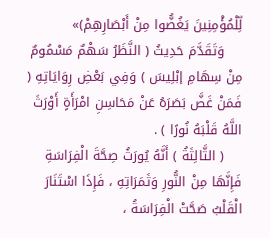لِّلْمُؤْمِنِينَ يَغُضُّوا مِنْ أَبْصَارِهِمْ)»
    وَتَقَدَّمَ حَدِيثُ ( النَّظَرُ سَهْمٌ مَسْمُومٌ مِنْ سِهَامِ إبْلِيسَ ) وَفِي بَعْضِ رِوَايَاتِهِ ( فَمَنْ غَضَّ بَصَرَهُ عَنْ مَحَاسِنِ امْرَأَةٍ أَوْرَثَ اللَّهُ قَلْبَهُ نُورًا ) .
    ( الثَّالِثَةُ ) أَنَّهُ يُورَثُ صِحَّةَ الْفِرَاسَةِ فَإِنَّهَا مِنْ النُّورِ وَثَمَرَاتِهِ ، فَإِذَا اسْتَنَارَ الْقَلْبُ صَحَّتْ الْفِرَاسَةُ ،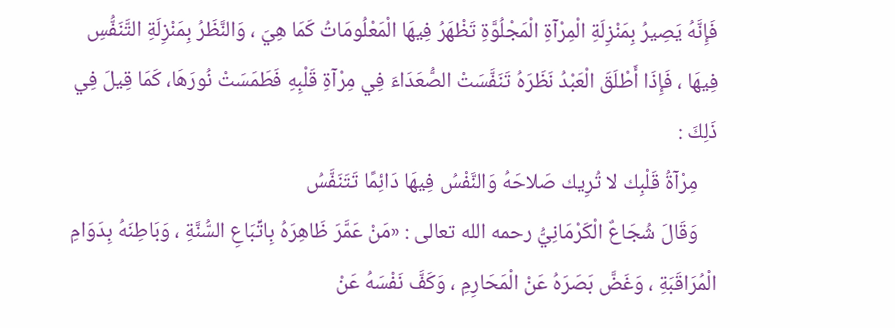فَإِنَّهُ يَصِيرُ بِمَنْزِلَةِ الْمِرْآةِ الْمَجْلُوَّةِ تَظْهَرُ فِيهَا الْمَعْلُومَاتُ كَمَا هِيَ ، وَالنَّظَرُ بِمَنْزِلَةِ التَّنَفُّسِ فِيهَا ، فَإِذَا أَطْلَقَ الْعَبْدُ نَظَرَهُ تَنَفَّسَتْ الصُّعَدَاءَ فِي مِرْآةِ قَلْبِهِ فَطَمَسَتْ نُورَهَا، كَمَا قِيلَ فِي ذَلِكَ :
    مِرْآةُ قَلْبِك لا تُرِيك صَلاحَهُ وَالنَّفْسُ فِيهَا دَائِمًا تَتَنَفَّسُ
    وَقَالَ شُجَاعٌ الْكَرْمَانِيُّ رحمه الله تعالى : «مَنْ عَمَّرَ ظَاهِرَهُ بِاتِّبَاعِ السُّنَّةِ ، وَبَاطِنَهُ بِدَوَامِ الْمُرَاقَبَةِ ، وَغَضَّ بَصَرَهُ عَنْ الْمَحَارِمِ ، وَكَفَّ نَفْسَهُ عَنْ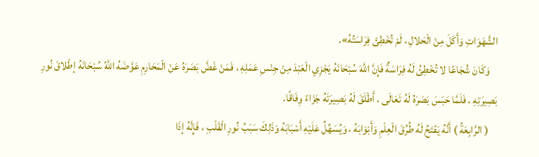الشَّهَوَاتِ وَأَكَلَ مِنْ الْحَلالِ ، لَمْ تُخْطِئْ فِرَاسَتُهُ».
    وَكَانَ شُجَاعًا لا تُخْطِئُ لَهُ فِرَاسَةٌ فَإِنَّ اللَّهَ سُبْحَانَهُ يَجْزِي الْعَبْدَ مِنْ جِنْسِ عَمَلِهِ ، فَمَنْ غَضَّ بَصَرَهُ عَنْ الْمَحَارِمِ عَوَّضَهُ اللَّهُ سُبْحَانَهُ إطْلاقَ نُورِ بَصِيرَتِهِ ، فَلَمَّا حَبَسَ بَصَرَهُ لَهُ تَعَالَى ، أَطْلَقَ لَهُ بَصِيرَتَهُ جَزَاءً وِفَاقًا.
    ( الرَّابِعَةُ ) أَنَّهُ يَفْتَحُ لَهُ طُرُقَ الْعِلْمِ وَأَبْوَابَهُ ، وَيُسَهِّلُ عَلَيْهِ أَسْبَابَهُ وَذَلِكَ سَبَبُ نُورِ الْقَلْبِ ، فَإِنَّهُ إذَا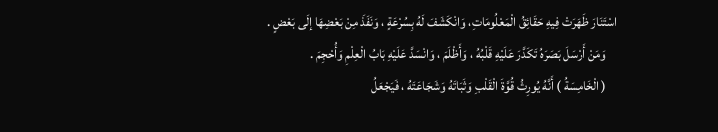اسْتَنَارَ ظَهَرَتْ فِيهِ حَقَائِقُ الْمَعْلُومَاتِ، وَانْكَشَفَ لَهُ بِسُرْعَةٍ ، وَنَفَذَ مِنْ بَعْضِهَا إلَى بَعْضٍ .
    وَمَنْ أَرْسَلَ بَصَرَهُ تَكَدَّرَ عَلَيْهِ قَلْبُهُ ، وَأَظْلَمَ ، وَانْسَدَّ عَلَيْهِ بَابُ الْعِلْمِ وَأُحْجِمَ .
    ( الْخَامِسَةُ ) أَنَّهُ يُورِثُ قُوَّةَ الْقَلْبِ وَثَبَاتَهُ وَشَجَاعَتَهُ ، فَيَجْعَلُ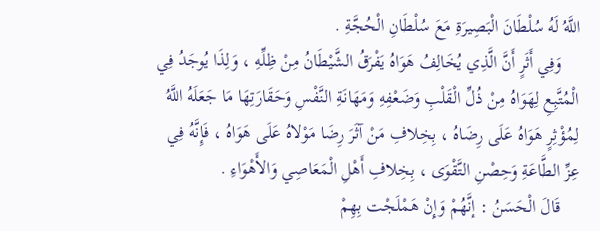اللَّهُ لَهُ سُلْطَانَ الْبَصِيرَةِ مَعَ سُلْطَانِ الْحُجَّةِ .
    وَفِي أَثَرٍ أَنَّ الَّذِي يُخَالِفُ هَوَاهُ يَفْرَقُ الشَّيْطَانُ مِنْ ظِلِّهِ ، وَلِذَا يُوجَدُ فِي الْمُتَّبِعِ لِهَوَاهُ مِنْ ذُلِّ الْقَلْبِ وَضَعْفِهِ وَمَهَانَةِ النَّفْسِ وَحَقَارَتِهَا مَا جَعَلَهُ اللَّهُ لِمُؤْثِرٍ هَوَاهُ عَلَى رِضَاهُ ، بِخِلافِ مَنْ آثَرَ رِضَا مَوْلاهُ عَلَى هَوَاهُ ، فَإِنَّهُ فِي عِزِّ الطَّاعَةِ وَحِصْنِ التَّقْوَى ، بِخِلافِ أَهْلِ الْمَعَاصِي وَالأَهْوَاءِ .
    قَالَ الْحَسَنُ : إنَّهُمْ وَإِنْ هَمْلَجْت بِهِمْ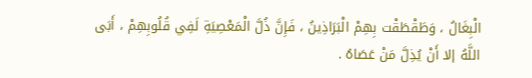الْبِغَالُ ، وَطَقْطَقْت بِهِمْ الْبَرَاذِينُ ، فَإِنَّ ذُلَّ الْمَعْصِيَةِ لَفِي قُلُوبِهِمْ ، أَبَى اللَّهُ إلا أَنْ يُذِلَّ مَنْ عَصَاهُ .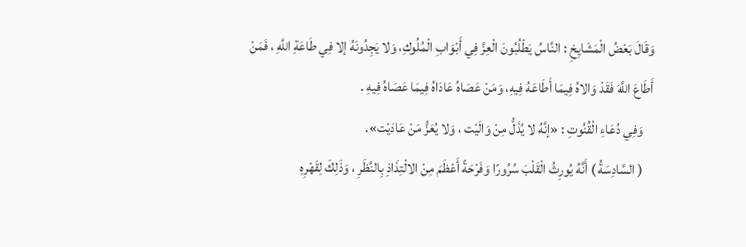وَقَالَ بَعْضُ الْمَشَايِخِ : النَّاسُ يَطْلُبُونَ الْعِزَّ فِي أَبْوَابِ الْمُلُوكِ، وَلا يَجِدُونَهُ إلا فِي طَاعَةِ اللَّهِ ، فَمَنْ أَطَاعَ اللَّهَ فَقَدْ وَالاهُ فِيمَا أَطَاعَهُ فِيهِ، وَمَنْ عَصَاهُ عَادَاهُ فِيمَا عَصَاهُ فِيهِ .
    وَفِي دُعَاءِ الْقُنُوتِ : «إنَّهُ لا يُذَلُّ مِنْ وَالَيْت ، وَلا يُعَزُّ مَنْ عَادَيْت».
    ( السَّادِسَةُ ) أَنَّهُ يُورِثُ الْقَلْبَ سُرُورًا وَفَرْحَةً أَعْظَمَ مِنْ الالْتِذَاذِ بِالنَّظَرِ ، وَذَلِكَ لِقَهْرِهِ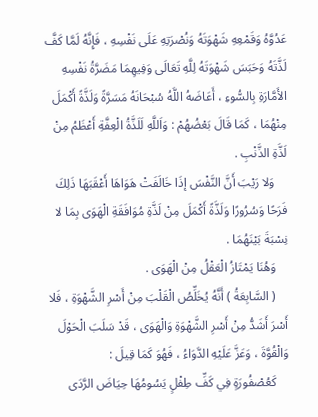عَدُوَّهُ وَقَمْعِهِ شَهْوَتَهُ وَنُصْرَتِهِ عَلَى نَفْسِهِ ، فَإِنَّهُ لَمَّا كَفَّ لَذَّتَهُ وَحَبَسَ شَهْوَتَهُ لِلَّهِ تَعَالَى وَفِيهِمَا مَضَرَّةُ نَفْسِهِ الأَمَّارَةِ بِالسُّوءِ ، أَعَاضَهُ اللَّهُ سُبْحَانَهُ مَسَرَّةً وَلَذَّةً أَكْمَلَ مِنْهُمَا ، كَمَا قَالَ بَعْضُهُمْ : وَاَللَّهِ لَلَذَّةُ الْعِفَّةِ أَعْظَمُ مِنْ لَذَّةِ الذَّنْبِ .
    وَلا رَيْبَ أَنَّ النَّفْسَ إذَا خَالَفَتْ هَوَاهَا أَعْقَبَهَا ذَلِكَ فَرَحًا وَسُرُورًا وَلَذَّةً أَكْمَلَ مِنْ لَذَّةِ مُوَافَقَةِ الْهَوَى بِمَا لا نِسْبَةَ بَيْنَهُمَا .
    وَهُنَا يَمْتَازُ الْعَقْلُ مِنْ الْهَوَى .
    ( السَّابِعَةُ ) أَنَّهُ يُخَلِّصُ الْقَلْبَ مِنْ أَسْرِ الشَّهْوَةِ ، فَلا أَسْرَ أَشَدُّ مِنْ أَسْرِ الشَّهْوَةِ وَالْهَوَى ، قَدْ سَلَبَ الْحَوْلَ وَالْقُوَّةَ ، وَعَزَّ عَلَيْهِ الدَّوَاءُ ، فَهُوَ كَمَا قِيلَ :
    كَعُصْفُورَةٍ فِي كَفِّ طِفْلٍ يَسُومُهَا حِيَاضَ الرَّدَى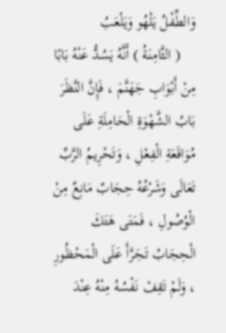وَالطِّفْلُ يَلْهُو وَيَلْعَبُ
    ( الثَّامِنَةُ ) أَنَّهُ يَسُدُّ عَنْهُ بَابًا مِنْ أَبْوَابِ جَهَنَّمَ ، فَإِنَّ النَّظَرَ بَابُ الشَّهْوَةِ الْحَامِلَةِ عَلَى مُوَاقَعَةِ الْفِعْلِ ، وَتَحْرِيمُ الرَّبِّ تَعَالَى وَشَرْعُهُ حِجَابٌ مَانِعٌ مِنْ الْوُصُولِ ، فَمَتَى هَتَكَ الْحِجَابُ تَجَرَّأَ عَلَى الْمَحْظُورِ ، وَلَمْ تَقِفْ نَفْسُهُ مِنْهُ عِنْدَ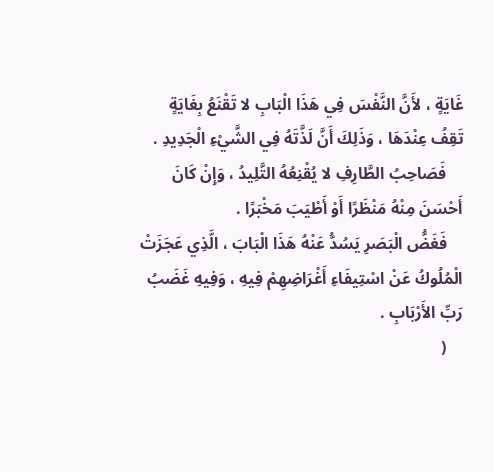غَايَةٍ ، لأَنَّ النَّفْسَ فِي هَذَا الْبَابِ لا تَقْنَعُ بِغَايَةٍ تَقِفُ عِنْدَهَا ، وَذَلِكَ أَنَّ لَذَّتَهُ فِي الشَّيْءِ الْجَدِيدِ .
    فَصَاحِبُ الطَّارِفِ لا يُقْنِعُهُ التَّلِيدُ ، وَإِنْ كَانَ أَحْسَنَ مِنْهُ مَنْظَرًا أَوْ أَطْيَبَ مَخْبَرًا .
    فَغَضُّ الْبَصَرِ يَسُدُّ عَنْهُ هَذَا الْبَابَ ، الَّذِي عَجَزَتْ الْمُلُوكُ عَنْ اسْتِيفَاءِ أَغْرَاضِهِمْ فِيهِ ، وَفِيهِ غَضَبُ رَبِّ الأَرْبَابِ .
    (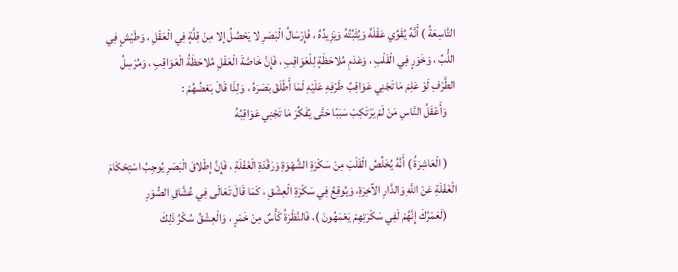التَّاسِعَةُ ) أَنَّهُ يُقَوِّي عَقْلَهُ وَيُثَبِّتُهُ وَيَزِيدُهُ ، فَإِرْسَالُ الْبَصَرِ لا يَحْصُلُ إلا مِنْ قِلَّةٍ فِي الْعَقْلِ ، وَطَيْشٍ فِي اللُّبِّ ، وَخَوَرٍ فِي الْقَلْبِ ، وَعَدَمِ مُلاحَظَةٍ لِلْعَوَاقِبِ ، فَإِنَّ خَاصَّةَ الْعَقْلِ مُلاحَظَةُ الْعَوَاقِبِ ، وَمُرْسِلُ الطَّرْفِ لَوْ عَلِمَ مَا تَجْنِي عَوَاقِبُ طَرْفِهِ عَلَيْهِ لَمَا أَطْلَقَ بَصَرَهُ ، وَلِذَا قَالَ بَعْضُهُمْ :
    وَأَعْقَلُ النَّاسِ مَنْ لَمْ يَرْتَكِبْ سَبَبًا حَتَّى يُفَكِّرَ مَا تَجْنِي عَوَاقِبُهُ

    ( الْعَاشِرَةُ ) أَنَّهُ يُخَلِّصُ الْقَلْبَ مِنْ سَكْرَةِ الشَّهْوَةِ وَرَقْدَةِ الْغَفْلَةِ ، فَإِنَّ إطْلاقَ الْبَصَرِ يُوجِبُ اسْتِحْكَامَ الْغَفْلَةِ عَنْ اللَّهِ وَالدَّارِ الآخِرَةِ، وَيُوقِعُ فِي سَكْرَةِ الْعِشْقِ ، كَمَا قَالَ تَعَالَى فِي عُشَّاقِ الصُّوَرِ
    (لَعَمْرُكَ إِنَّهُمْ لَفِي سَكْرَتِهِمْ يَعْمَهُونَ )، فَالنَّظْرَةُ كَأْسٌ مِنْ خَمْرٍ ، وَالْعِشْقُ سُكْرُ ذَلِكَ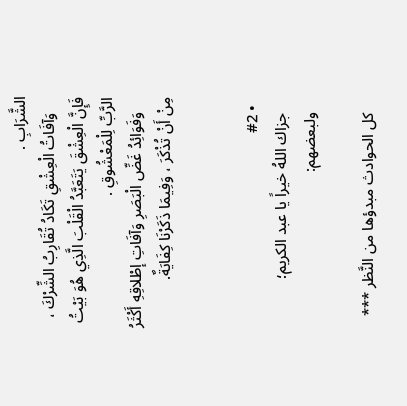الشَّرَابِ .
    وَآفَاتُ الْعِشْقِ تَكَادُ تُقَارِبُ الشِّرْكَ ، فَإِنَّ الْعِشْقَ يَتَعَبَّدُ الْقَلْبَ الَّذِي هُوَ بَيْتُ الرَّبِّ لِلْمَعْشُوقِ .
    وَفَوَائِدُ غَضِّ الْبَصَرِ وَآفَاتِ إطْلاقِهِ أَكْثَرُ مِنْ أَنْ تُذْكَرَ ، وَفِيمَا ذَكَرْنَا كِفَايَةٌ.


  • #2
    جزاك اللهُ خيراً يا عبد الكريم؛
    ولبعضهم:

    كل الحوادث مبدؤها من النَّظر ***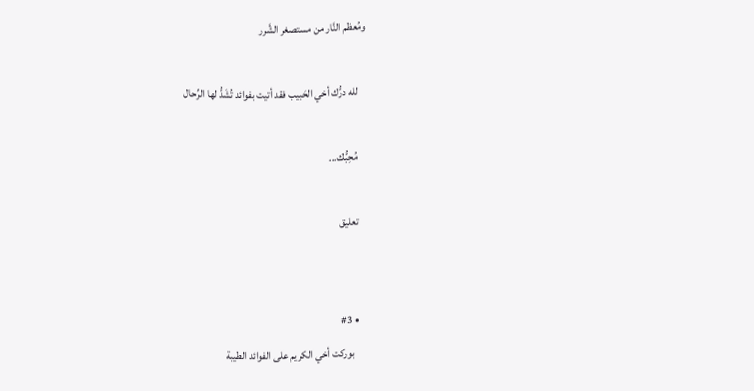ومُعظم النَّار من مستصغر الشَّرر

    لله درُّك أخي الحَبيب فقد أتيت بفوائد تُشَدُّ لها الرِّحال

    مُحِبُّك...

    تعليق


    • #3
      بوركت أخي الكريم على الفوائد الطيبة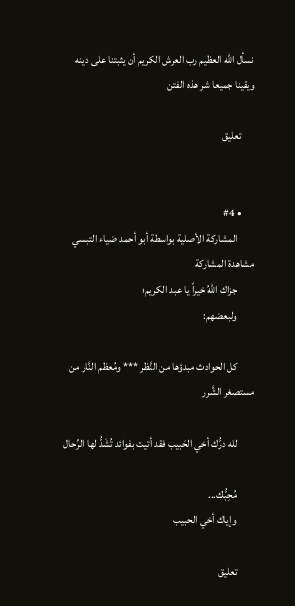نسأل الله العظيم رب العرش الكريم أن يثبتنا على دينه ويقينا جميعا شر هذه الفتن

      تعليق


      • #4
        المشاركة الأصلية بواسطة أبو أحمد ضياء التبسي مشاهدة المشاركة
        جزاك اللهُ خيراً يا عبد الكريم؛
        ولبعضهم:

        كل الحوادث مبدؤها من النَّظر *** ومُعظم النَّار من مستصغر الشَّرر

        لله درُّك أخي الحَبيب فقد أتيت بفوائد تُشَدُّ لها الرِّحال

        مُحِبُّك...
        وإياك أخي الحبيب

        تعليق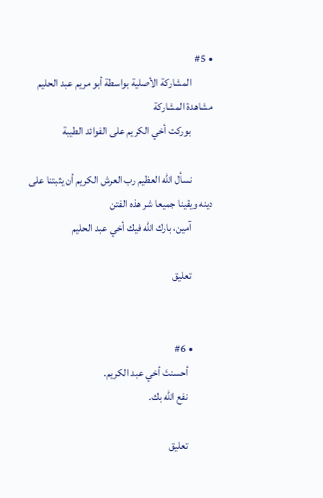• #5
          المشاركة الأصلية بواسطة أبو مريم عبد الحليم مشاهدة المشاركة
          بوركت أخي الكريم على الفوائد الطيبة

          نسأل الله العظيم رب العرش الكريم أن يثبتنا على دينه ويقينا جميعا شر هذه الفتن
          آمين، بارك الله فيك أخي عبد الحليم

          تعليق


          • #6
            أحسنتَ أخي عبد الكريم.
            نفع الله بك.

            تعليق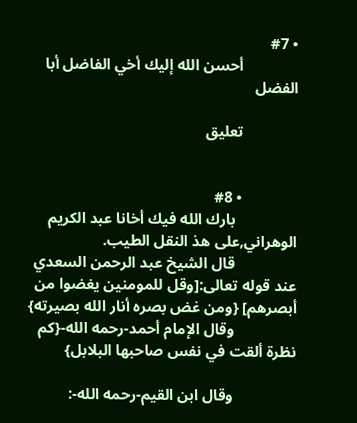• #7
              أحسن الله إليك أخي الفاضل أبا الفضل

              تعليق


              • #8
                بارك الله فيك أخانا عبد الكريم الوهراني,على هذ النقل الطيب.
                قال الشيخ عبد الرحمن السعدي عند قوله تعالى:[وقل للمومنين يغضوا من أبصرهم] {ومن غض بصره أنار الله بصيرته}
                وقال الإمام أحمد-رحمه الله-{كم نظرة ألقت في نفس صاحبها البلابل}

                وقال ابن القيم-رحمه الله-: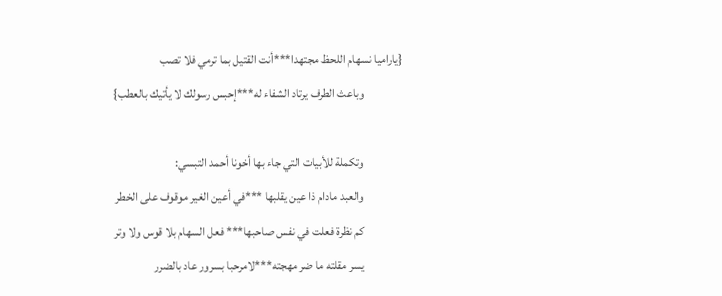{ياراميا نسهام اللحظ مجتهدا***أنت القتيل بما ترمي فلا تصب
                وباعث الطرف يرتاد الشفاء له***إحبس رسولك لا يأتيك بالعطب}

                وتكملة للأبيات التي جاء بها أخونا أحمد التبسي:
                والعبد مادام ذا عين يقلبها ***في أعين الغير موقوف على الخطر
                كم نظرة فعلت في نفس صاحبها*** فعل السهام بلا قوس ولا وتر
                يسر مقلته ما ضر مهجته***لامرحبا بسرور عاد بالضرر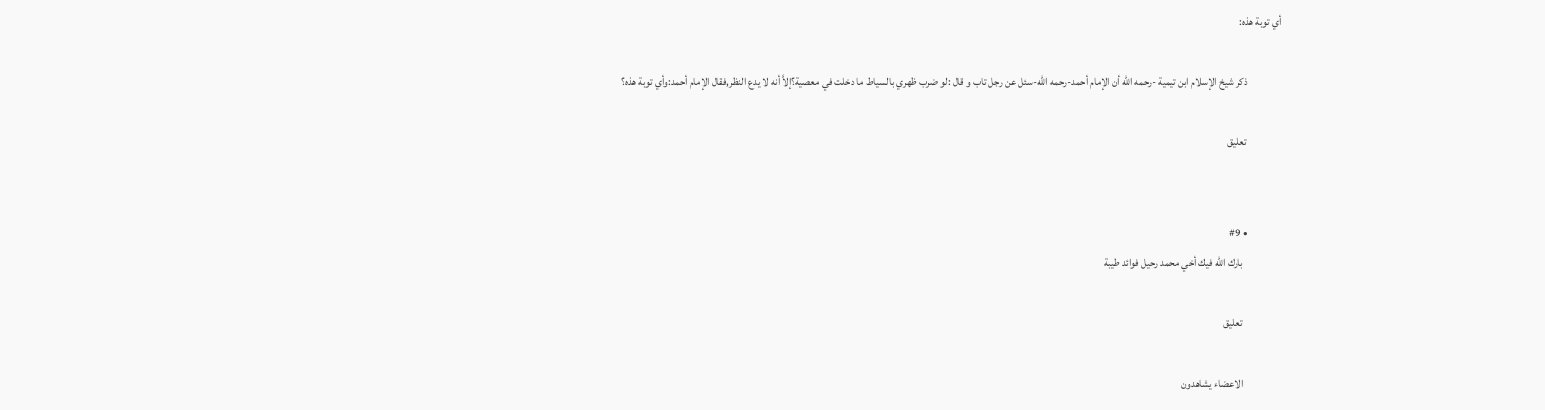أي توبة هذه:

                ذكر شيخ الإسلام ابن تيمية -رحمه الله أن الإمام أحمد-رحمه الله-سئل عن رجل تاب و قال :لو ضرب ظهري بالسياط ما دخلت في معصية؟إلاَّ أنه لا يدع النظر,فقال الإمام أحمد:وأي توبة هذه؟

                تعليق


                • #9
                  بارك الله فيك أخي محمد رحيل فوائد طيبة

                  تعليق

                  الاعضاء يشاهدون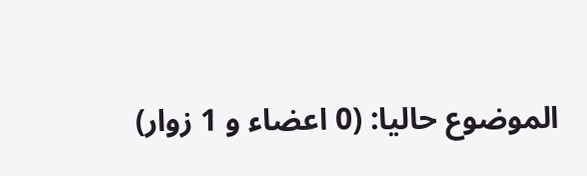الموضوع حاليا: (0 اعضاء و 1 زوار)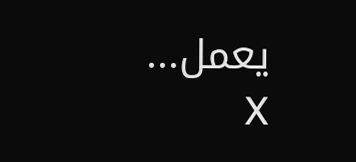يعمل...
                  X